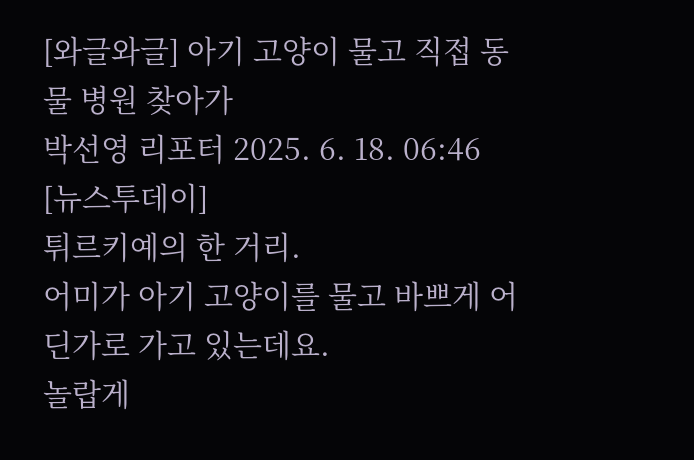[와글와글] 아기 고양이 물고 직접 동물 병원 찾아가
박선영 리포터 2025. 6. 18. 06:46
[뉴스투데이]
튀르키예의 한 거리.
어미가 아기 고양이를 물고 바쁘게 어딘가로 가고 있는데요.
놀랍게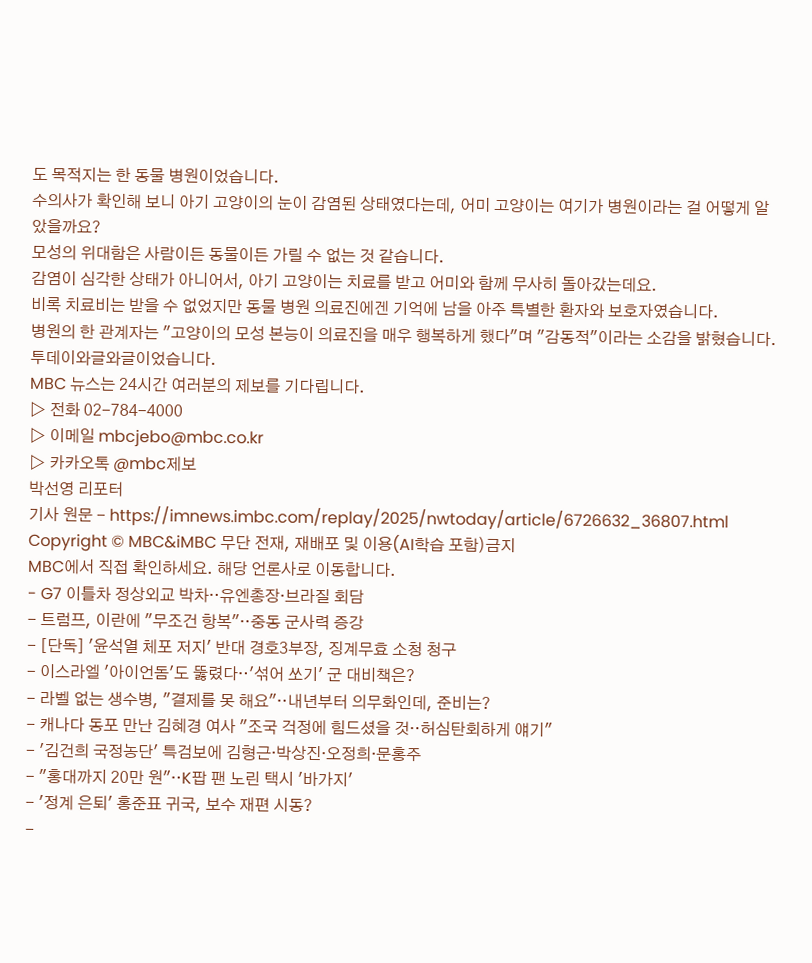도 목적지는 한 동물 병원이었습니다.
수의사가 확인해 보니 아기 고양이의 눈이 감염된 상태였다는데, 어미 고양이는 여기가 병원이라는 걸 어떻게 알았을까요?
모성의 위대함은 사람이든 동물이든 가릴 수 없는 것 같습니다.
감염이 심각한 상태가 아니어서, 아기 고양이는 치료를 받고 어미와 함께 무사히 돌아갔는데요.
비록 치료비는 받을 수 없었지만 동물 병원 의료진에겐 기억에 남을 아주 특별한 환자와 보호자였습니다.
병원의 한 관계자는 "고양이의 모성 본능이 의료진을 매우 행복하게 했다"며 "감동적"이라는 소감을 밝혔습니다.
투데이와글와글이었습니다.
MBC 뉴스는 24시간 여러분의 제보를 기다립니다.
▷ 전화 02-784-4000
▷ 이메일 mbcjebo@mbc.co.kr
▷ 카카오톡 @mbc제보
박선영 리포터
기사 원문 - https://imnews.imbc.com/replay/2025/nwtoday/article/6726632_36807.html
Copyright © MBC&iMBC 무단 전재, 재배포 및 이용(AI학습 포함)금지
MBC에서 직접 확인하세요. 해당 언론사로 이동합니다.
- G7 이틀차 정상외교 박차‥유엔총장·브라질 회담
- 트럼프, 이란에 "무조건 항복"‥중동 군사력 증강
- [단독] '윤석열 체포 저지' 반대 경호3부장, 징계무효 소청 청구
- 이스라엘 '아이언돔'도 뚫렸다‥'섞어 쏘기' 군 대비책은?
- 라벨 없는 생수병, "결제를 못 해요"‥내년부터 의무화인데, 준비는?
- 캐나다 동포 만난 김혜경 여사 "조국 걱정에 힘드셨을 것‥허심탄회하게 얘기"
- '김건희 국정농단' 특검보에 김형근·박상진·오정희·문홍주
- "홍대까지 20만 원"‥K팝 팬 노린 택시 '바가지'
- '정계 은퇴' 홍준표 귀국, 보수 재편 시동?
-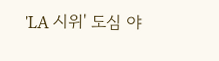'LA 시위' 도심 야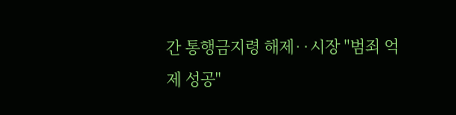간 통행금지령 해제‥시장 "범죄 억제 성공"